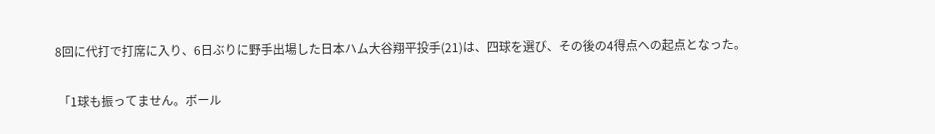8回に代打で打席に入り、6日ぶりに野手出場した日本ハム大谷翔平投手(21)は、四球を選び、その後の4得点への起点となった。

 「1球も振ってません。ボール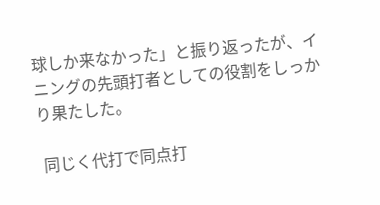球しか来なかった」と振り返ったが、イニングの先頭打者としての役割をしっかり果たした。

 同じく代打で同点打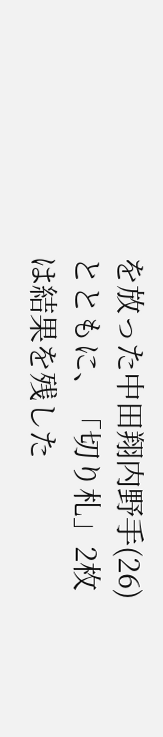を放った中田翔内野手(26)とともに、「切り札」2枚は結果を残した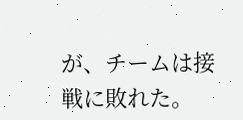が、チームは接戦に敗れた。